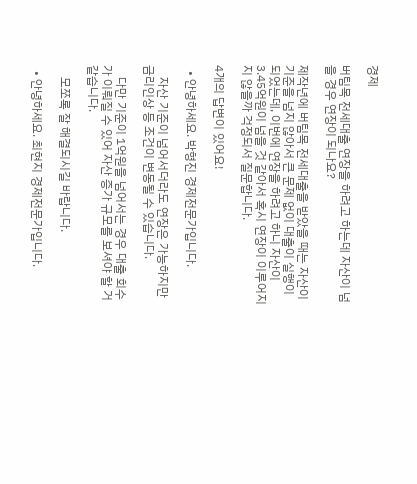경제

버팀목 전세대출 연장을 하려고 하는데 자산이 넘을 경우 연장이 되나요?

제작년에 버팀목 전세대출을 받았을 때는 자산이 기준을 넘지 않아서 큰 문제 없이 대출이 실행이 되었는데, 이번에 연장을 하려고 하니 자산이 3.45억원이 넘을 것 같아서 혹시 연장이 이루어지지 않을까 걱정되서 질문합니다.

4개의 답변이 있어요!

  • 안녕하세요. 박형진 경제전문가입니다.

    자산 기준이 넘어서더라도 연장은 가능하지만 금리인상 등 조건이 변동될 수 있습니다.

    다만 기준이 1억원을 넘어서는 경우 대출 회수가 이뤄질 수 있어 자산 증가 규모를 보셔야 할 거 같습니다.

    모쪼록 잘 해결되시길 바랍니다.

  • 안녕하세요. 최현지 경제전문가입니다.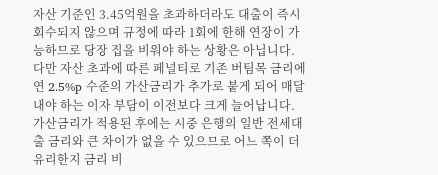자산 기준인 3.45억원을 초과하더라도 대출이 즉시 회수되지 않으며 규정에 따라 1회에 한해 연장이 가능하므로 당장 집을 비워야 하는 상황은 아닙니다. 다만 자산 초과에 따른 페널티로 기존 버팀목 금리에 연 2.5%p 수준의 가산금리가 추가로 붙게 되어 매달 내야 하는 이자 부담이 이전보다 크게 늘어납니다. 가산금리가 적용된 후에는 시중 은행의 일반 전세대출 금리와 큰 차이가 없을 수 있으므로 어느 쪽이 더 유리한지 금리 비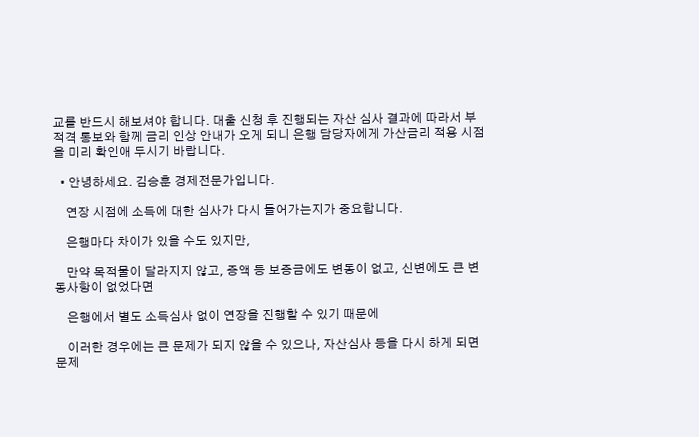교를 반드시 해보셔야 합니다. 대출 신청 후 진행되는 자산 심사 결과에 따라서 부적격 통보와 함께 금리 인상 안내가 오게 되니 은행 담당자에게 가산금리 적용 시점을 미리 확인애 두시기 바랍니다.

  • 안녕하세요. 김승훈 경제전문가입니다.

    연장 시점에 소득에 대한 심사가 다시 들어가는지가 중요합니다.

    은행마다 차이가 있을 수도 있지만,

    만약 목적물이 달라지지 않고, 증액 등 보증금에도 변동이 없고, 신변에도 큰 변동사항이 없었다면

    은행에서 별도 소득심사 없이 연장을 진행할 수 있기 때문에

    이러한 경우에는 큰 문제가 되지 않을 수 있으나, 자산심사 등을 다시 하게 되면 문제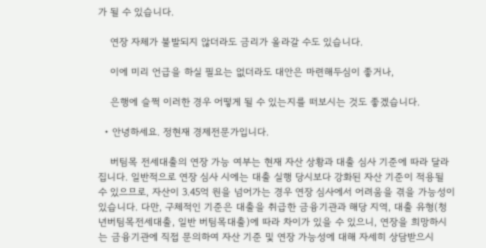가 될 수 있습니다.

    연장 자체가 불발되지 않더라도 금리가 올라갈 수도 있습니다.

    이에 미리 언급을 하실 필요는 없더라도 대안은 마련해두심이 좋거나,

    은행에 슬쩍 이러한 경우 어떻게 될 수 있는지를 떠보시는 것도 좋겠습니다.

  • 안녕하세요. 정현재 경제전문가입니다.

    버팀목 전세대출의 연장 가능 여부는 현재 자산 상황과 대출 심사 기준에 따라 달라집니다. 일반적으로 연장 심사 시에는 대출 실행 당시보다 강화된 자산 기준이 적용될 수 있으므로, 자산이 3.45억 원을 넘어가는 경우 연장 심사에서 어려움을 겪을 가능성이 있습니다. 다만, 구체적인 기준은 대출을 취급한 금융기관과 해당 지역, 대출 유형(청년버팀목전세대출, 일반 버팀목대출)에 따라 차이가 있을 수 있으니, 연장을 희망하시는 금융기관에 직접 문의하여 자산 기준 및 연장 가능성에 대해 자세히 상담받으시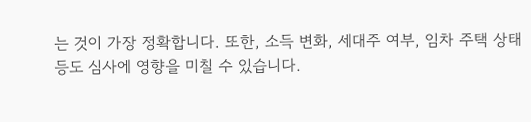는 것이 가장 정확합니다. 또한, 소득 변화, 세대주 여부, 임차 주택 상태 등도 심사에 영향을 미칠 수 있습니다.